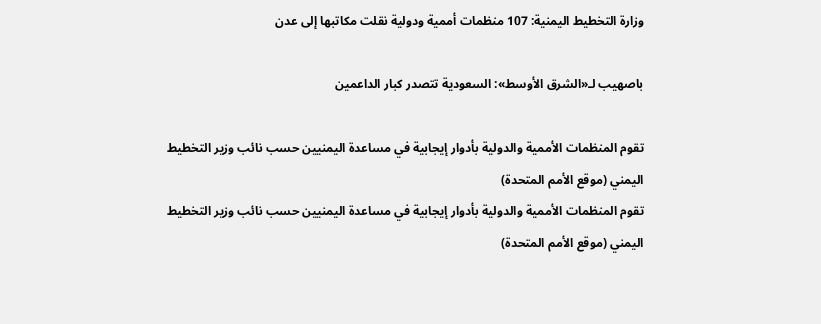وزارة التخطيط اليمنية: 107 منظمات أممية ودولية نقلت مكاتبها إلى عدن

باصهيب لـ«الشرق الأوسط»: السعودية تتصدر كبار الداعمين

تقوم المنظمات الأممية والدولية بأدوار إيجابية في مساعدة اليمنيين حسب نائب وزير التخطيط اليمني (موقع الأمم المتحدة)
تقوم المنظمات الأممية والدولية بأدوار إيجابية في مساعدة اليمنيين حسب نائب وزير التخطيط اليمني (موقع الأمم المتحدة)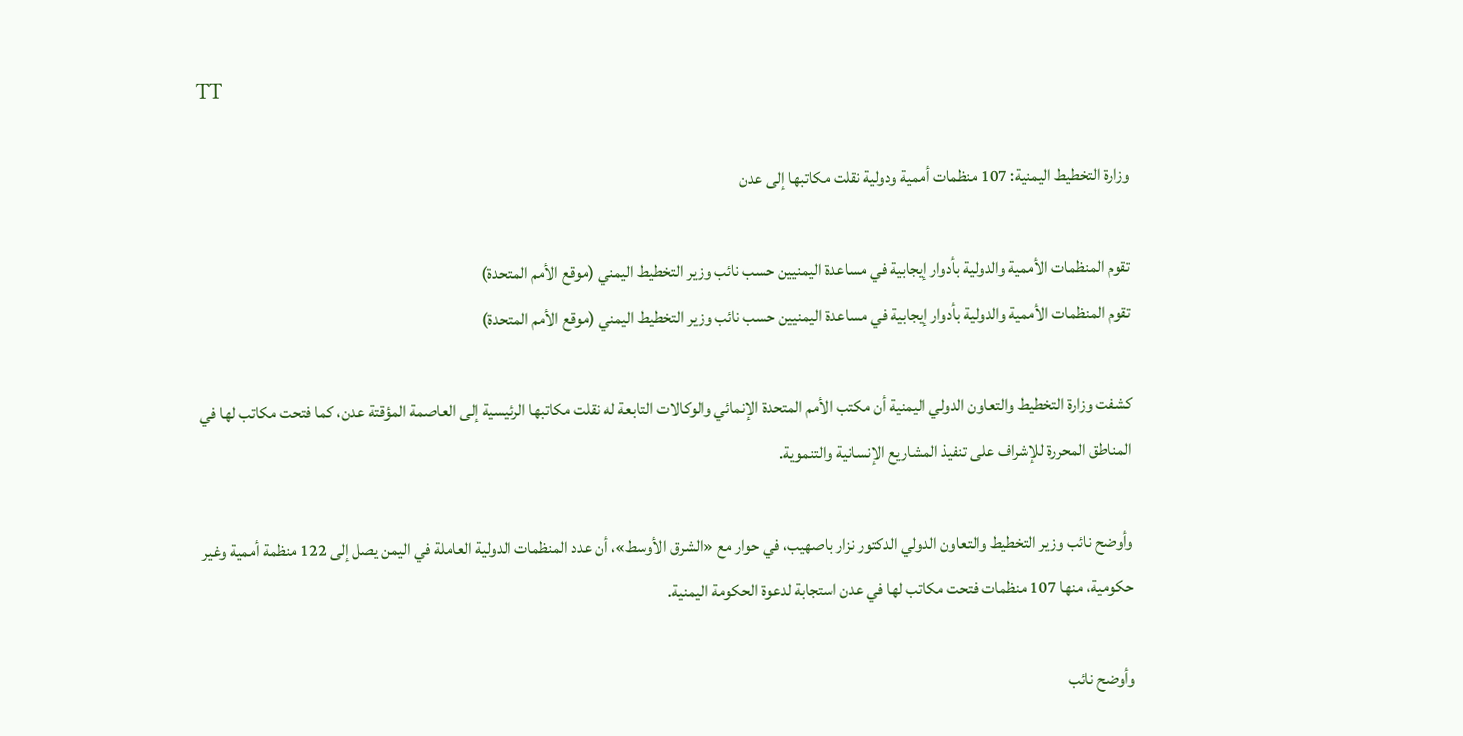TT

وزارة التخطيط اليمنية: 107 منظمات أممية ودولية نقلت مكاتبها إلى عدن

تقوم المنظمات الأممية والدولية بأدوار إيجابية في مساعدة اليمنيين حسب نائب وزير التخطيط اليمني (موقع الأمم المتحدة)
تقوم المنظمات الأممية والدولية بأدوار إيجابية في مساعدة اليمنيين حسب نائب وزير التخطيط اليمني (موقع الأمم المتحدة)

كشفت وزارة التخطيط والتعاون الدولي اليمنية أن مكتب الأمم المتحدة الإنمائي والوكالات التابعة له نقلت مكاتبها الرئيسية إلى العاصمة المؤقتة عدن، كما فتحت مكاتب لها في المناطق المحررة للإشراف على تنفيذ المشاريع الإنسانية والتنموية.

وأوضح نائب وزير التخطيط والتعاون الدولي الدكتور نزار باصهيب، في حوار مع «الشرق الأوسط»، أن عدد المنظمات الدولية العاملة في اليمن يصل إلى 122 منظمة أممية وغير حكومية، منها 107 منظمات فتحت مكاتب لها في عدن استجابة لدعوة الحكومة اليمنية.

وأوضح نائب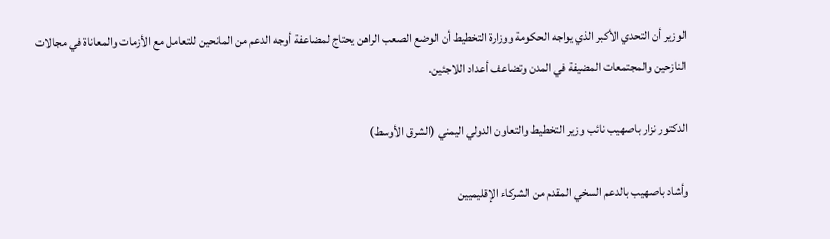الوزير أن التحدي الأكبر الذي يواجه الحكومة ووزارة التخطيط أن الوضع الصعب الراهن يحتاج لمضاعفة أوجه الدعم من المانحين للتعامل مع الأزمات والمعاناة في مجالات النازحين والمجتمعات المضيفة في المدن وتضاعف أعداد اللاجئين.

الدكتور نزار باصهيب نائب وزير التخطيط والتعاون الدولي اليمني (الشرق الأوسط)

وأشاد باصهيب بالدعم السخي المقدم من الشركاء الإقليميين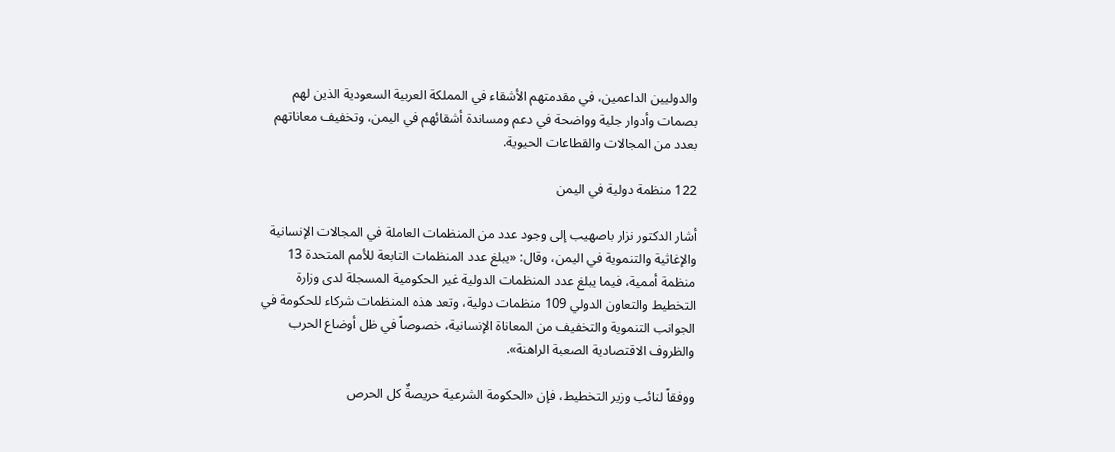والدوليين الداعمين، في مقدمتهم الأشقاء في المملكة العربية السعودية الذين لهم بصمات وأدوار جلية وواضحة في دعم ومساندة أشقائهم في اليمن، وتخفيف معاناتهم بعدد من المجالات والقطاعات الحيوية.

122 منظمة دولية في اليمن

أشار الدكتور نزار باصهيب إلى وجود عدد من المنظمات العاملة في المجالات الإنسانية والإغاثية والتنموية في اليمن، وقال: «يبلغ عدد المنظمات التابعة للأمم المتحدة 13 منظمة أممية، فيما يبلغ عدد المنظمات الدولية غير الحكومية المسجلة لدى وزارة التخطيط والتعاون الدولي 109 منظمات دولية، وتعد هذه المنظمات شركاء للحكومة في الجوانب التنموية والتخفيف من المعاناة الإنسانية، خصوصاً في ظل أوضاع الحرب والظروف الاقتصادية الصعبة الراهنة».

ووفقاً لنائب وزير التخطيط، فإن «الحكومة الشرعية حريصةٌ كل الحرص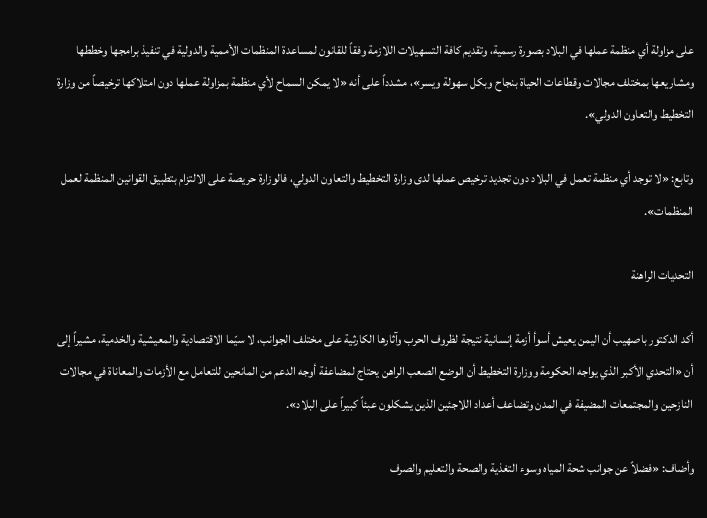على مزاولة أي منظمة عملها في البلاد بصورة رسمية، وتقديم كافة التسهيلات اللازمة وفقاً للقانون لمساعدة المنظمات الأممية والدولية في تنفيذ برامجها وخططها ومشاريعها بمختلف مجالات وقطاعات الحياة بنجاح وبكل سهولة ويسر»، مشدداً على أنه «لا يمكن السماح لأي منظمة بمزاولة عملها دون امتلاكها ترخيصاً من وزارة التخطيط والتعاون الدولي».

وتابع: «لا توجد أي منظمة تعمل في البلاد دون تجديد ترخيص عملها لدى وزارة التخطيط والتعاون الدولي، فالوزارة حريصة على الالتزام بتطبيق القوانين المنظمة لعمل المنظمات».

التحديات الراهنة

أكد الدكتور باصهيب أن اليمن يعيش أسوأ أزمة إنسانية نتيجة لظروف الحرب وآثارها الكارثية على مختلف الجوانب، لا سيّما الاقتصادية والمعيشية والخدمية، مشيراً إلى أن «التحدي الأكبر الذي يواجه الحكومة ووزارة التخطيط أن الوضع الصعب الراهن يحتاج لمضاعفة أوجه الدعم من المانحين للتعامل مع الأزمات والمعاناة في مجالات النازحين والمجتمعات المضيفة في المدن وتضاعف أعداد اللاجئين الذين يشكلون عبئاً كبيراً على البلاد».

وأضاف: «فضلاً عن جوانب شحة المياه وسوء التغذية والصحة والتعليم والصرف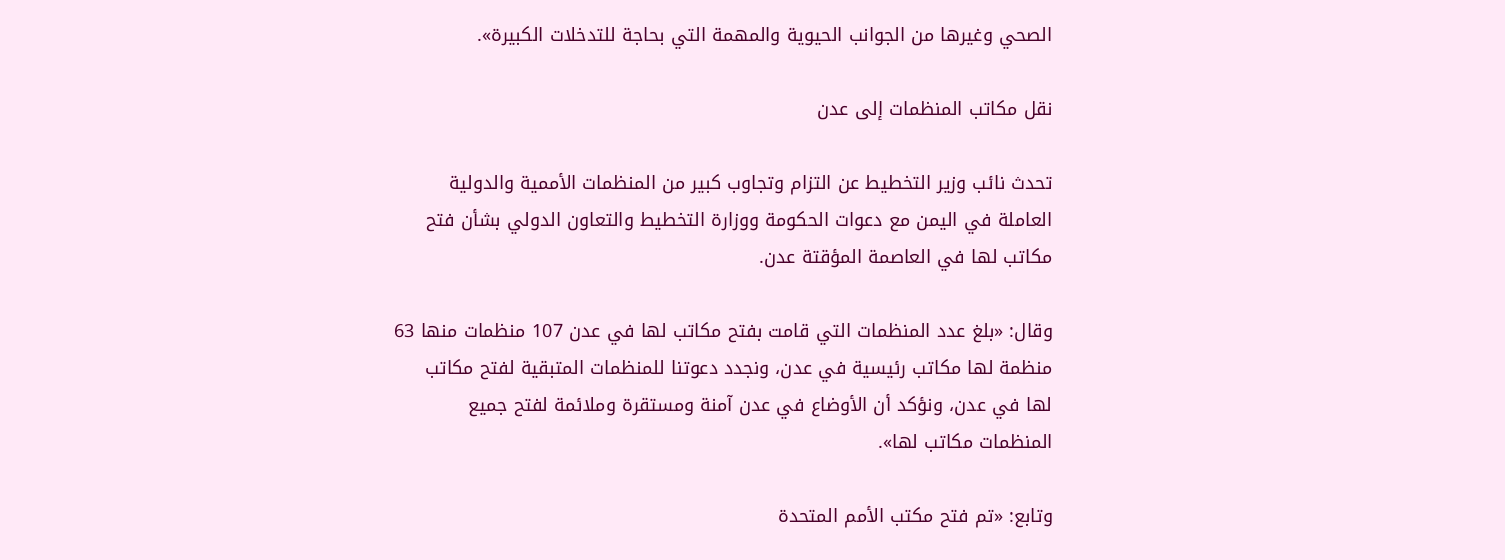الصحي وغيرها من الجوانب الحيوية والمهمة التي بحاجة للتدخلات الكبيرة».

نقل مكاتب المنظمات إلى عدن

تحدث نائب وزير التخطيط عن التزام وتجاوب كبير من المنظمات الأممية والدولية العاملة في اليمن مع دعوات الحكومة ووزارة التخطيط والتعاون الدولي بشأن فتح مكاتب لها في العاصمة المؤقتة عدن.

وقال: «بلغ عدد المنظمات التي قامت بفتح مكاتب لها في عدن 107 منظمات منها 63 منظمة لها مكاتب رئيسية في عدن، ونجدد دعوتنا للمنظمات المتبقية لفتح مكاتب لها في عدن، ونؤكد أن الأوضاع في عدن آمنة ومستقرة وملائمة لفتح جميع المنظمات مكاتب لها».

وتابع: «تم فتح مكتب الأمم المتحدة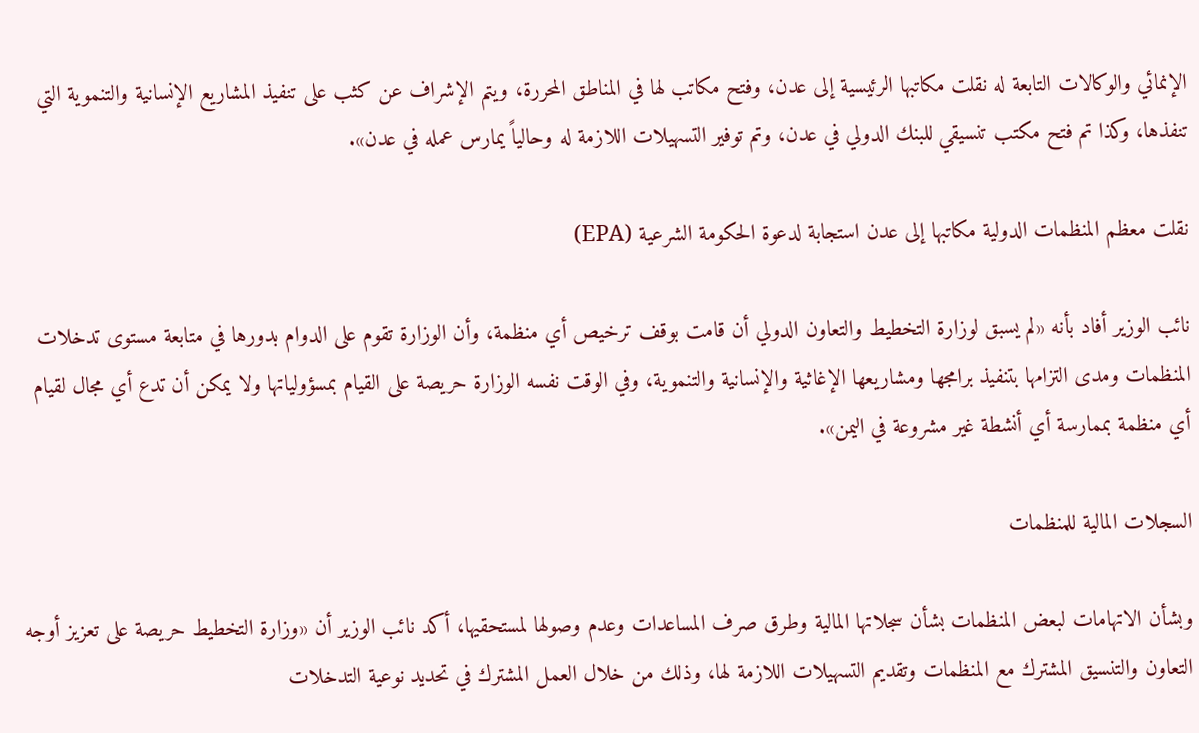الإنمائي والوكالات التابعة له نقلت مكاتبها الرئيسية إلى عدن، وفتح مكاتب لها في المناطق المحررة، ويتم الإشراف عن كثب على تنفيذ المشاريع الإنسانية والتنموية التي تنفذها، وكذا تم فتح مكتب تنسيقي للبنك الدولي في عدن، وتم توفير التسهيلات اللازمة له وحالياً يمارس عمله في عدن».

نقلت معظم المنظمات الدولية مكاتبها إلى عدن استجابة لدعوة الحكومة الشرعية (EPA)

نائب الوزير أفاد بأنه «لم يسبق لوزارة التخطيط والتعاون الدولي أن قامت بوقف ترخيص أي منظمة، وأن الوزارة تقوم على الدوام بدورها في متابعة مستوى تدخلات المنظمات ومدى التزامها بتنفيذ برامجها ومشاريعها الإغاثية والإنسانية والتنموية، وفي الوقت نفسه الوزارة حريصة على القيام بمسؤولياتها ولا يمكن أن تدع أي مجال لقيام أي منظمة بممارسة أي أنشطة غير مشروعة في اليمن».

السجلات المالية للمنظمات

وبشأن الاتهامات لبعض المنظمات بشأن سجلاتها المالية وطرق صرف المساعدات وعدم وصولها لمستحقيها، أكد نائب الوزير أن «وزارة التخطيط حريصة على تعزيز أوجه التعاون والتنسيق المشترك مع المنظمات وتقديم التسهيلات اللازمة لها، وذلك من خلال العمل المشترك في تحديد نوعية التدخلات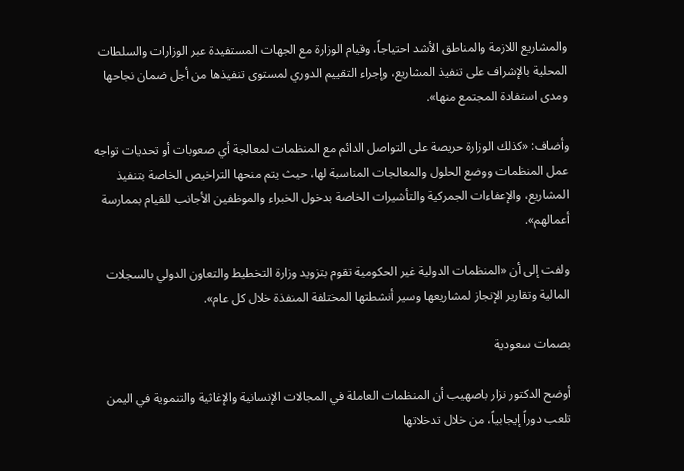والمشاريع اللازمة والمناطق الأشد احتياجاً، وقيام الوزارة مع الجهات المستفيدة عبر الوزارات والسلطات المحلية بالإشراف على تنفيذ المشاريع، وإجراء التقييم الدوري لمستوى تنفيذها من أجل ضمان نجاحها ومدى استفادة المجتمع منها».

وأضاف: «كذلك الوزارة حريصة على التواصل الدائم مع المنظمات لمعالجة أي صعوبات أو تحديات تواجه عمل المنظمات ووضع الحلول والمعالجات المناسبة لها، حيث يتم منحها التراخيص الخاصة بتنفيذ المشاريع، والإعفاءات الجمركية والتأشيرات الخاصة بدخول الخبراء والموظفين الأجانب للقيام بممارسة أعمالهم».

ولفت إلى أن «المنظمات الدولية غير الحكومية تقوم بتزويد وزارة التخطيط والتعاون الدولي بالسجلات المالية وتقارير الإنجاز لمشاريعها وسير أنشطتها المختلفة المنفذة خلال كل عام».

بصمات سعودية

أوضح الدكتور نزار باصهيب أن المنظمات العاملة في المجالات الإنسانية والإغاثية والتنموية في اليمن تلعب دوراً إيجابياً، من خلال تدخلاتها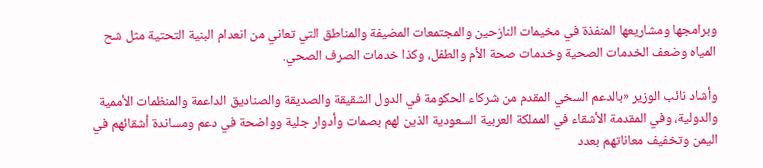وبرامجها ومشاريعها المنفذة في مخيمات النازحين والمجتمعات المضيفة والمناطق التي تعاني من انعدام البنية التحتية مثل شح المياه وضعف الخدمات الصحية وخدمات صحة الأم والطفل، وكذا خدمات الصرف الصحي.

وأشاد نائب الوزير «بالدعم السخي المقدم من شركاء الحكومة في الدول الشقيقة والصديقة والصناديق الداعمة والمنظمات الأممية والدولية، وفي المقدمة الأشقاء في المملكة العربية السعودية الذين لهم بصمات وأدوار جلية وواضحة في دعم ومساندة أشقائهم في اليمن وتخفيف معاناتهم بعدد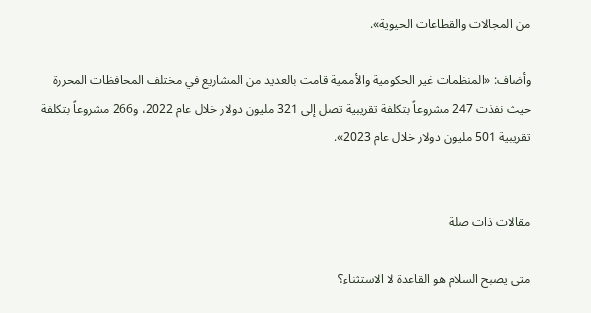من المجالات والقطاعات الحيوية».

وأضاف: «المنظمات غير الحكومية والأممية قامت بالعديد من المشاريع في مختلف المحافظات المحررة حيث نفذت 247 مشروعاً بتكلفة تقريبية تصل إلى 321 مليون دولار خلال عام 2022، و266 مشروعاً بتكلفة تقريبية 501 مليون دولار خلال عام 2023».


مقالات ذات صلة

متى يصبح السلام هو القاعدة لا الاستثناء؟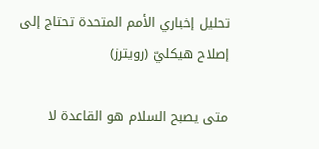تحليل إخباري الأمم المتحدة تحتاج إلى إصلاح هيكليّ (رويترز)

متى يصبح السلام هو القاعدة لا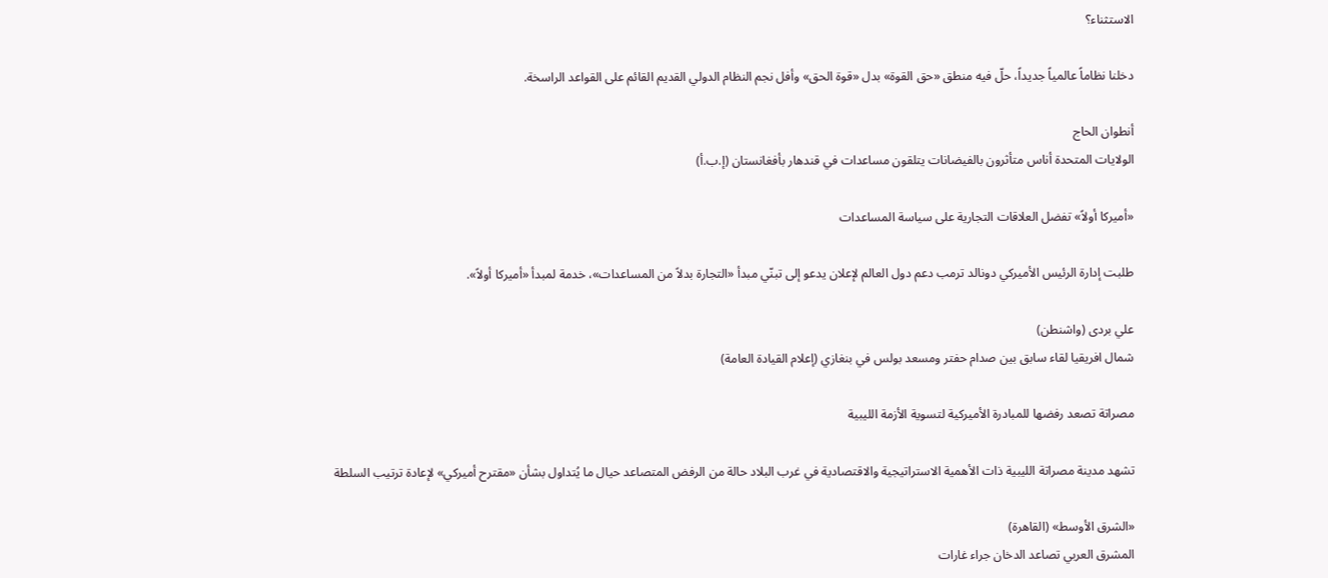الاستثناء؟

دخلنا نظاماً عالمياً جديداً، حلّ فيه منطق «حق القوة» بدل «قوة الحق» وأفل نجم النظام الدولي القديم القائم على القواعد الراسخة.

أنطوان الحاج
الولايات المتحدة أناس متأثرون بالفيضانات يتلقون مساعدات في قندهار بأفغانستان (إ.ب.أ)

«أميركا أولاً» تفضل العلاقات التجارية على سياسة المساعدات

طلبت إدارة الرئيس الأميركي دونالد ترمب دعم دول العالم لإعلان يدعو إلى تبنّي مبدأ «التجارة بدلاً من المساعدات»، خدمة لمبدأ «أميركا أولاً».

علي بردى (واشنطن)
شمال افريقيا لقاء سابق بين صدام حفتر ومسعد بولس في بنغازي (إعلام القيادة العامة)

مصراتة تصعد رفضها للمبادرة الأميركية لتسوية الأزمة الليبية

تشهد مدينة مصراتة الليبية ذات الأهمية الاستراتيجية والاقتصادية في غرب البلاد حالة من الرفض المتصاعد حيال ما يُتداول بشأن «مقترح أميركي» لإعادة ترتيب السلطة

«الشرق الأوسط» (القاهرة)
المشرق العربي تصاعد الدخان جراء غارات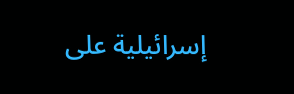إسرائيلية على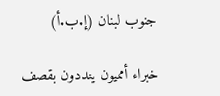جنوب لبنان (إ.ب.أ)

خبراء أمميون ينددون بقصف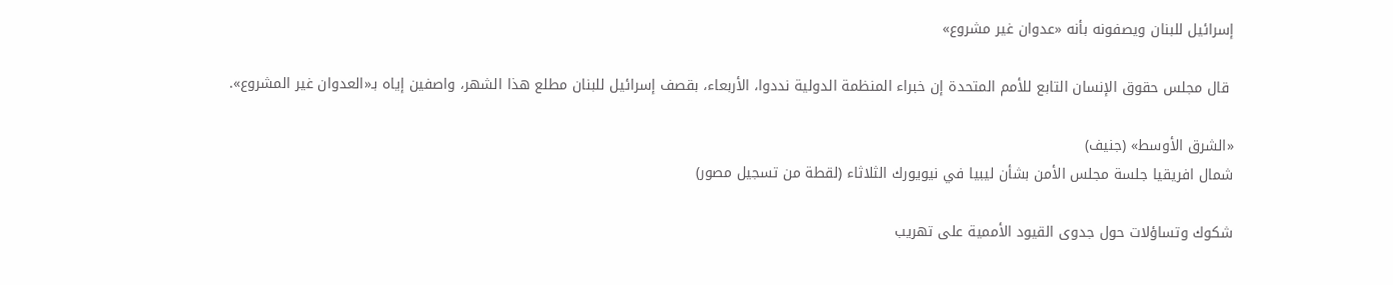إسرائيل للبنان ويصفونه بأنه «عدوان غير مشروع»

 قال مجلس حقوق الإنسان التابع للأمم المتحدة إن خبراء المنظمة الدولية نددوا، الأربعاء، بقصف إسرائيل للبنان مطلع هذا الشهر، واصفين إياه بـ«العدوان غير المشروع».

«الشرق الأوسط» (جنيف)
شمال افريقيا جلسة مجلس الأمن بشأن ليبيا في نيويورك الثلاثاء (لقطة من تسجيل مصور)

شكوك وتساؤلات حول جدوى القيود الأممية على تهريب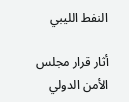النفط الليبي

أثار قرار مجلس الأمن الدولي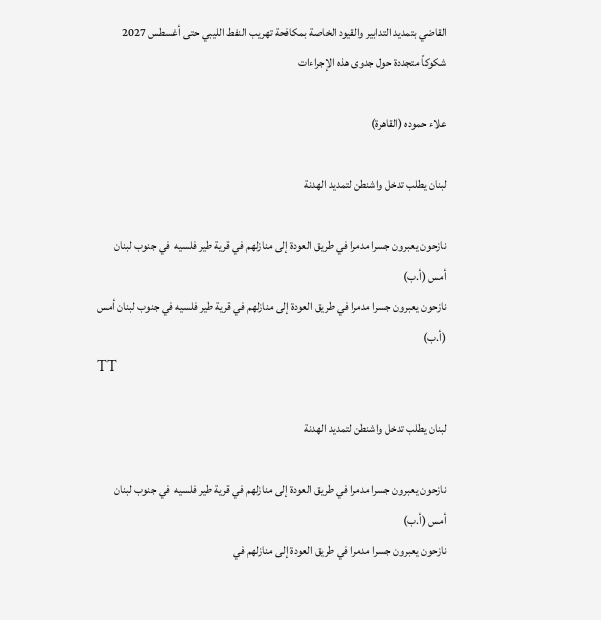القاضي بتمديد التدابير والقيود الخاصة بمكافحة تهريب النفط الليبي حتى أغسطس 2027 شكوكاً متجددة حول جدوى هذه الإجراءات

علاء حموده (القاهرة)

لبنان يطلب تدخل واشنطن لتمديد الهدنة

نازحون يعبرون جسرا مدمرا في طريق العودة إلى منازلهم في قرية طير فلسيه  في جنوب لبنان أمس (أ.ب)
نازحون يعبرون جسرا مدمرا في طريق العودة إلى منازلهم في قرية طير فلسيه في جنوب لبنان أمس (أ.ب)
TT

لبنان يطلب تدخل واشنطن لتمديد الهدنة

نازحون يعبرون جسرا مدمرا في طريق العودة إلى منازلهم في قرية طير فلسيه  في جنوب لبنان أمس (أ.ب)
نازحون يعبرون جسرا مدمرا في طريق العودة إلى منازلهم في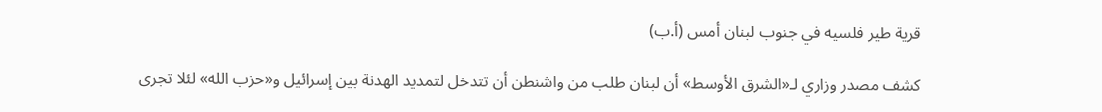قرية طير فلسيه في جنوب لبنان أمس (أ.ب)

كشف مصدر وزاري لـ«الشرق الأوسط» أن لبنان طلب من واشنطن أن تتدخل لتمديد الهدنة بين إسرائيل و«حزب الله» لئلا تجرى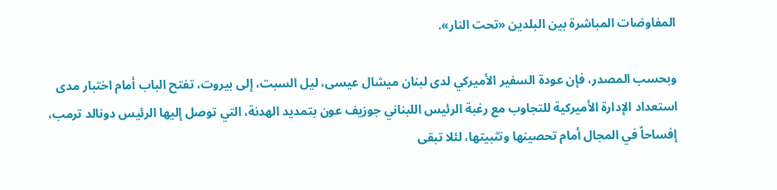المفاوضات المباشرة بين البلدين «تحت النار».

وبحسب المصدر، فإن عودة السفير الأميركي لدى لبنان ميشال عيسى، ليل السبت، إلى بيروت، تفتح الباب أمام اختبار مدى استعداد الإدارة الأميركية للتجاوب مع رغبة الرئيس اللبناني جوزيف عون بتمديد الهدنة، التي توصل إليها الرئيس دونالد ترمب، إفساحاً في المجال أمام تحصينها وتثبيتها، لئلا تبقى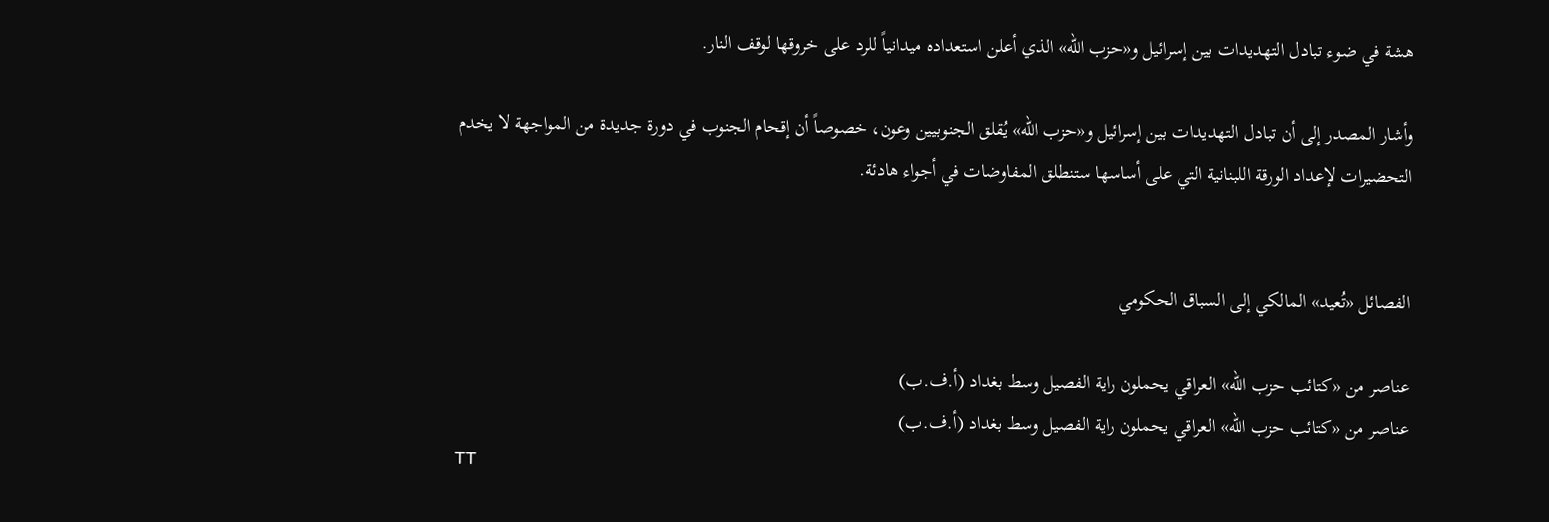هشة في ضوء تبادل التهديدات بين إسرائيل و«حزب الله» الذي أعلن استعداده ميدانياً للرد على خروقها لوقف النار.

وأشار المصدر إلى أن تبادل التهديدات بين إسرائيل و«حزب الله» يُقلق الجنوبيين وعون، خصوصاً أن إقحام الجنوب في دورة جديدة من المواجهة لا يخدم التحضيرات لإعداد الورقة اللبنانية التي على أساسها ستنطلق المفاوضات في أجواء هادئة.


الفصائل «تُعيد» المالكي إلى السباق الحكومي

عناصر من «كتائب حزب الله» العراقي يحملون راية الفصيل وسط بغداد (أ.ف.ب)
عناصر من «كتائب حزب الله» العراقي يحملون راية الفصيل وسط بغداد (أ.ف.ب)
TT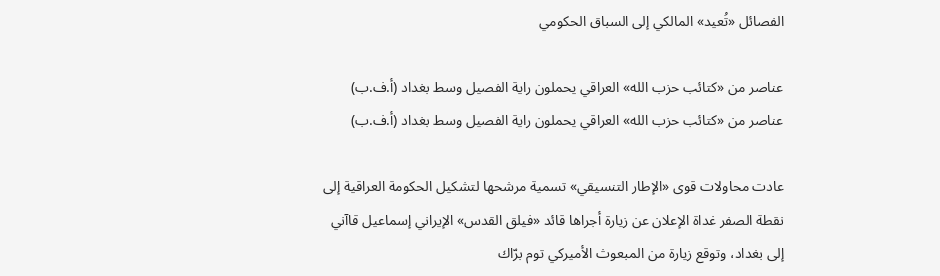الفصائل «تُعيد» المالكي إلى السباق الحكومي

عناصر من «كتائب حزب الله» العراقي يحملون راية الفصيل وسط بغداد (أ.ف.ب)
عناصر من «كتائب حزب الله» العراقي يحملون راية الفصيل وسط بغداد (أ.ف.ب)

عادت محاولات قوى «الإطار التنسيقي» تسمية مرشحها لتشكيل الحكومة العراقية إلى نقطة الصفر غداة الإعلان عن زيارة أجراها قائد «فيلق القدس» الإيراني إسماعيل قاآني إلى بغداد، وتوقع زيارة من المبعوث الأميركي توم برّاك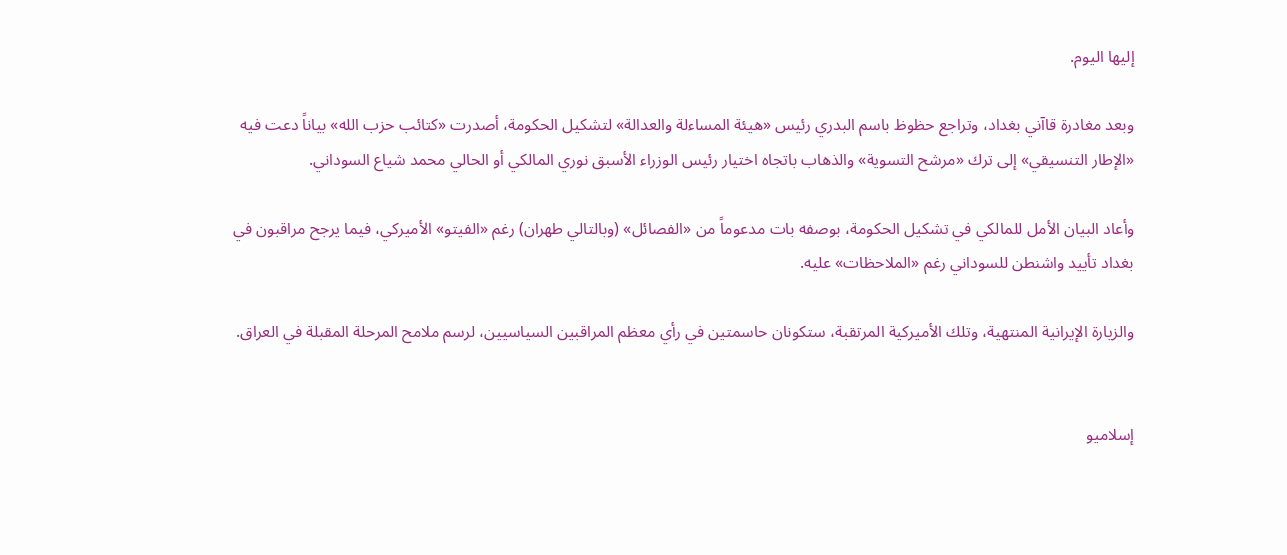إليها اليوم.

وبعد مغادرة قاآني بغداد، وتراجع حظوظ باسم البدري رئيس «هيئة المساءلة والعدالة» لتشكيل الحكومة، أصدرت «كتائب حزب الله» بياناً دعت فيه «الإطار التنسيقي» إلى ترك «مرشح التسوية» والذهاب باتجاه اختيار رئيس الوزراء الأسبق نوري المالكي أو الحالي محمد شياع السوداني.

وأعاد البيان الأمل للمالكي في تشكيل الحكومة، بوصفه بات مدعوماً من «الفصائل» (وبالتالي طهران) رغم «الفيتو» الأميركي، فيما يرجح مراقبون في بغداد تأييد واشنطن للسوداني رغم «الملاحظات» عليه.

والزيارة الإيرانية المنتهية، وتلك الأميركية المرتقبة، ستكونان حاسمتين في رأي معظم المراقبين السياسيين، لرسم ملامح المرحلة المقبلة في العراق.


إسلاميو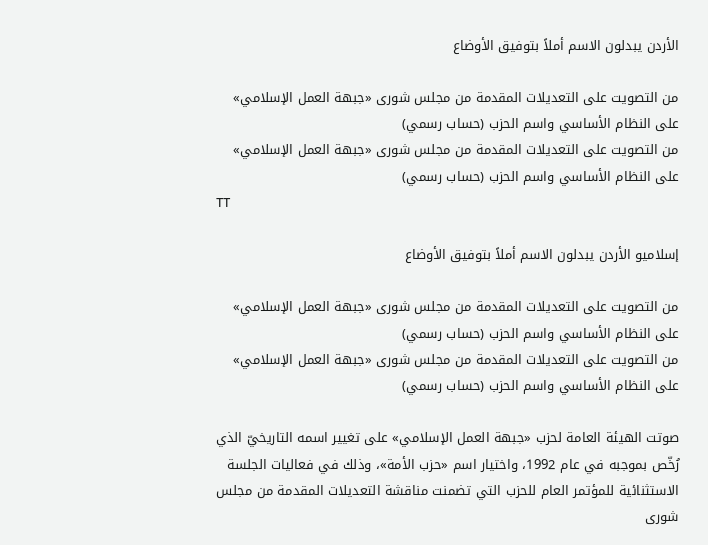الأردن يبدلون الاسم أملاً بتوفيق الأوضاع

من التصويت على التعديلات المقدمة من مجلس شورى «جبهة العمل الإسلامي» على النظام الأساسي واسم الحزب (حساب رسمي)
من التصويت على التعديلات المقدمة من مجلس شورى «جبهة العمل الإسلامي» على النظام الأساسي واسم الحزب (حساب رسمي)
TT

إسلاميو الأردن يبدلون الاسم أملاً بتوفيق الأوضاع

من التصويت على التعديلات المقدمة من مجلس شورى «جبهة العمل الإسلامي» على النظام الأساسي واسم الحزب (حساب رسمي)
من التصويت على التعديلات المقدمة من مجلس شورى «جبهة العمل الإسلامي» على النظام الأساسي واسم الحزب (حساب رسمي)

صوتت الهيئة العامة لحزب «جبهة العمل الإسلامي» على تغيير اسمه التاريخيّ الذي رُخّص بموجبه في عام 1992، واختيار اسم «حزب الأمة»، وذلك في فعاليات الجلسة الاستثنائية للمؤتمر العام للحزب التي تضمنت مناقشة التعديلات المقدمة من مجلس شورى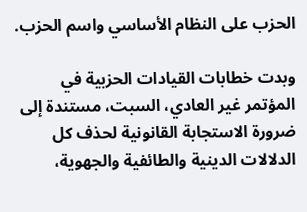الحزب على النظام الأساسي واسم الحزب.

وبدت خطابات القيادات الحزبية في المؤتمر غير العادي، السبت، مستندة إلى ضرورة الاستجابة القانونية لحذف كل الدلالات الدينية والطائفية والجهوية،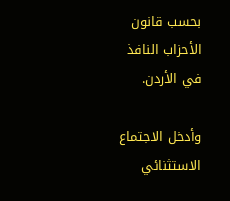بحسب قانون الأحزاب النافذ في الأردن.

وأدخل الاجتماع الاستثنائي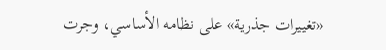«تغييرات جذرية» على نظامه الأساسي، وجرت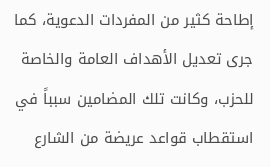إطاحة كثير من المفردات الدعوية، كما جرى تعديل الأهداف العامة والخاصة للحزب، وكانت تلك المضامين سبباً في استقطاب قواعد عريضة من الشارع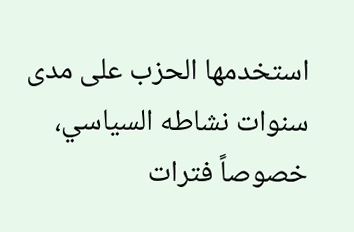استخدمها الحزب على مدى سنوات نشاطه السياسي، خصوصاً فترات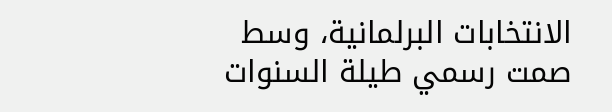الانتخابات البرلمانية، وسط صمت رسمي طيلة السنوات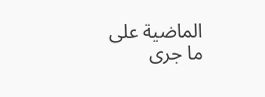الماضية على ما جرى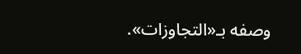وصفه بـ«التجاوزات».